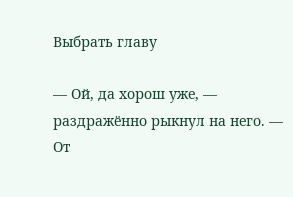Выбрать главу

— Ой, да хорош уже, — раздражённо рыкнул на него. — От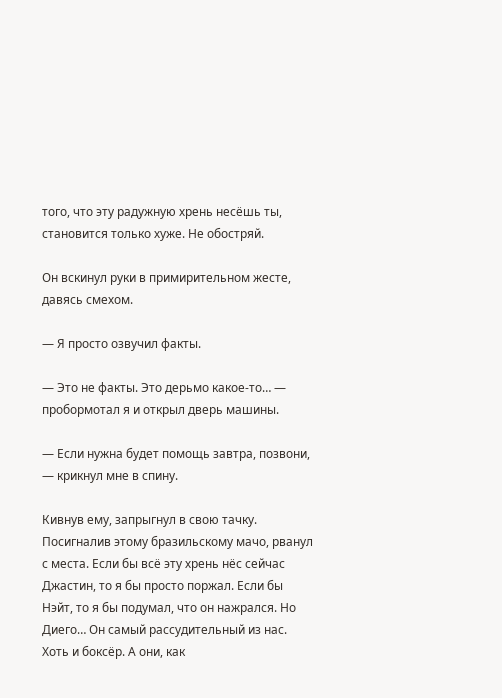того, что эту радужную хрень несёшь ты, становится только хуже. Не обостряй.

Он вскинул руки в примирительном жесте, давясь смехом.

— Я просто озвучил факты.

— Это не факты. Это дерьмо какое-то… — пробормотал я и открыл дверь машины.

— Если нужна будет помощь завтра, позвони, — крикнул мне в спину.

Кивнув ему, запрыгнул в свою тачку. Посигналив этому бразильскому мачо, рванул с места. Если бы всё эту хрень нёс сейчас Джастин, то я бы просто поржал. Если бы Нэйт, то я бы подумал, что он нажрался. Но Диего… Он самый рассудительный из нас. Хоть и боксёр. А они, как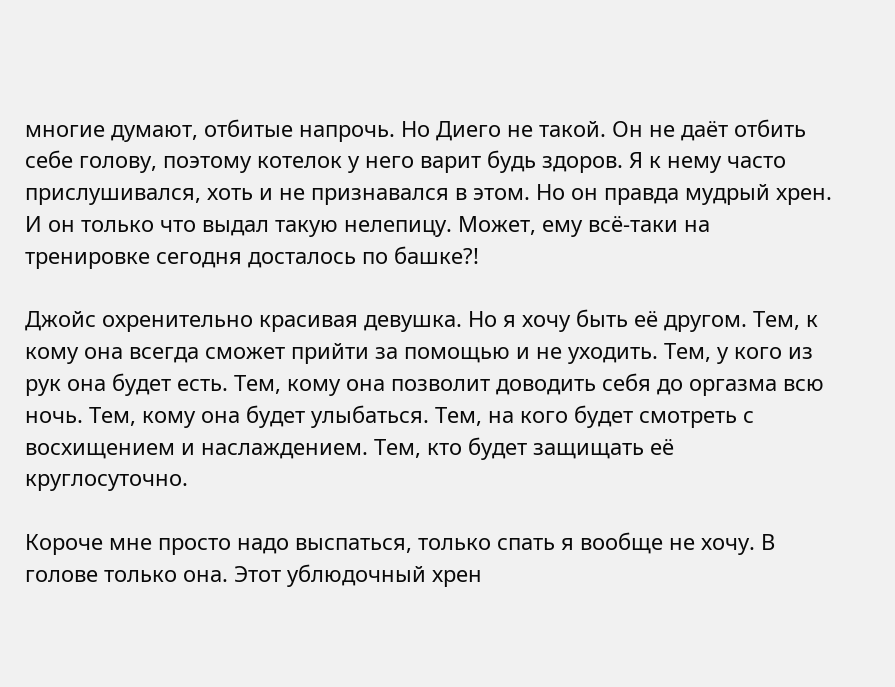многие думают, отбитые напрочь. Но Диего не такой. Он не даёт отбить себе голову, поэтому котелок у него варит будь здоров. Я к нему часто прислушивался, хоть и не признавался в этом. Но он правда мудрый хрен. И он только что выдал такую нелепицу. Может, ему всё-таки на тренировке сегодня досталось по башке?!

Джойс охренительно красивая девушка. Но я хочу быть её другом. Тем, к кому она всегда сможет прийти за помощью и не уходить. Тем, у кого из рук она будет есть. Тем, кому она позволит доводить себя до оргазма всю ночь. Тем, кому она будет улыбаться. Тем, на кого будет смотреть с восхищением и наслаждением. Тем, кто будет защищать её круглосуточно.

Короче мне просто надо выспаться, только спать я вообще не хочу. В голове только она. Этот ублюдочный хрен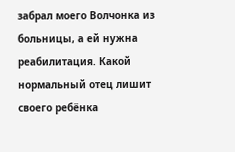забрал моего Волчонка из больницы, а ей нужна реабилитация. Какой нормальный отец лишит своего ребёнка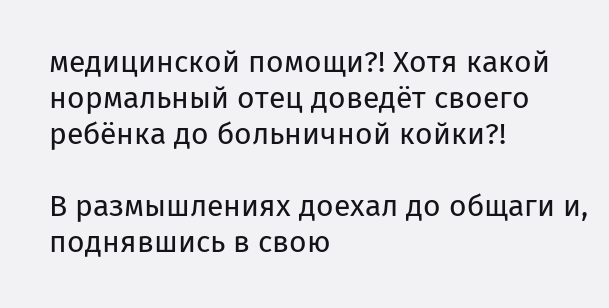медицинской помощи?! Хотя какой нормальный отец доведёт своего ребёнка до больничной койки?!

В размышлениях доехал до общаги и, поднявшись в свою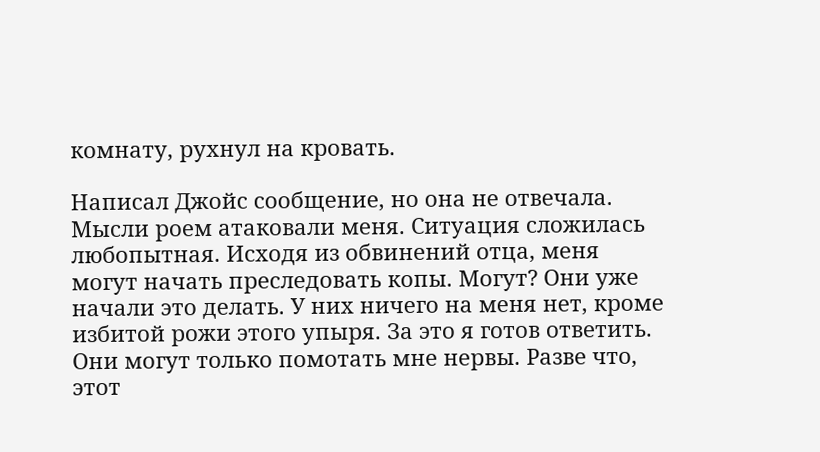комнату, рухнул на кровать.

Написал Джойс сообщение, но она не отвечала. Мысли роем атаковали меня. Ситуация сложилась любопытная. Исходя из обвинений отца, меня могут начать преследовать копы. Могут? Они уже начали это делать. У них ничего на меня нет, кроме избитой рожи этого упыря. За это я готов ответить. Они могут только помотать мне нервы. Разве что, этот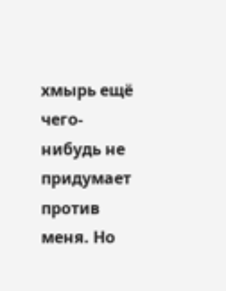хмырь ещё чего-нибудь не придумает против меня. Но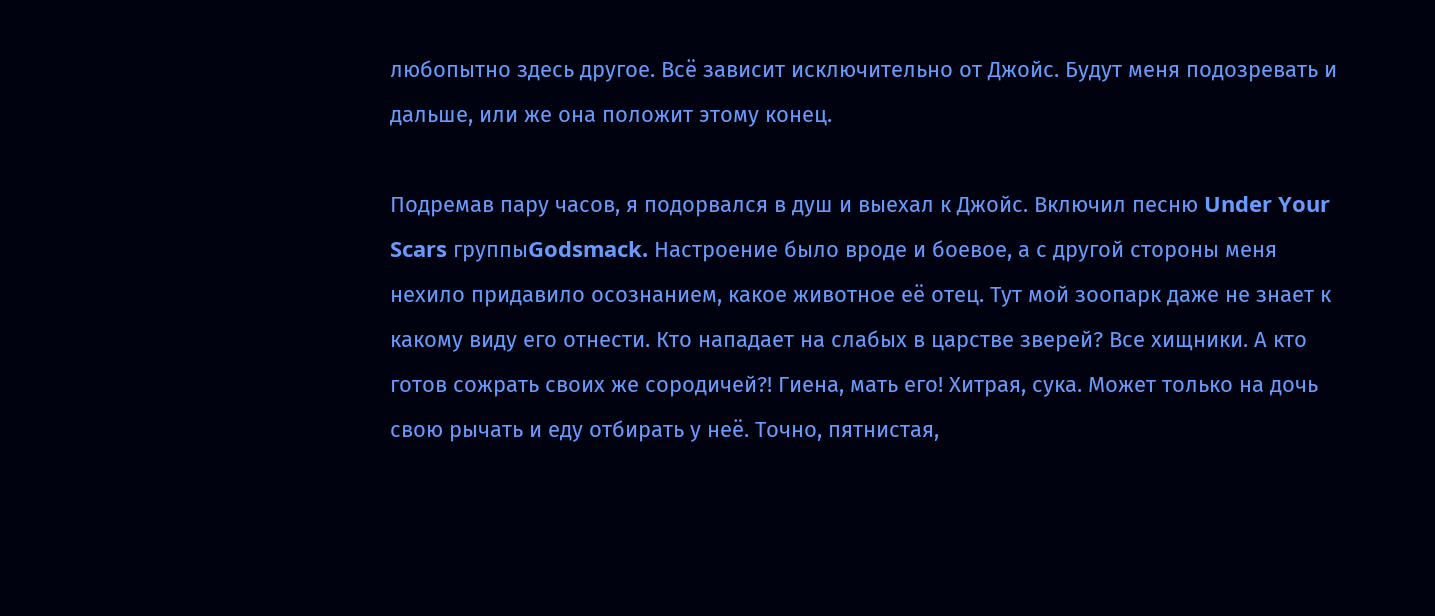любопытно здесь другое. Всё зависит исключительно от Джойс. Будут меня подозревать и дальше, или же она положит этому конец.

Подремав пару часов, я подорвался в душ и выехал к Джойс. Включил песню Under Your Scars группыGodsmack. Настроение было вроде и боевое, а с другой стороны меня нехило придавило осознанием, какое животное её отец. Тут мой зоопарк даже не знает к какому виду его отнести. Кто нападает на слабых в царстве зверей? Все хищники. А кто готов сожрать своих же сородичей?! Гиена, мать его! Хитрая, сука. Может только на дочь свою рычать и еду отбирать у неё. Точно, пятнистая,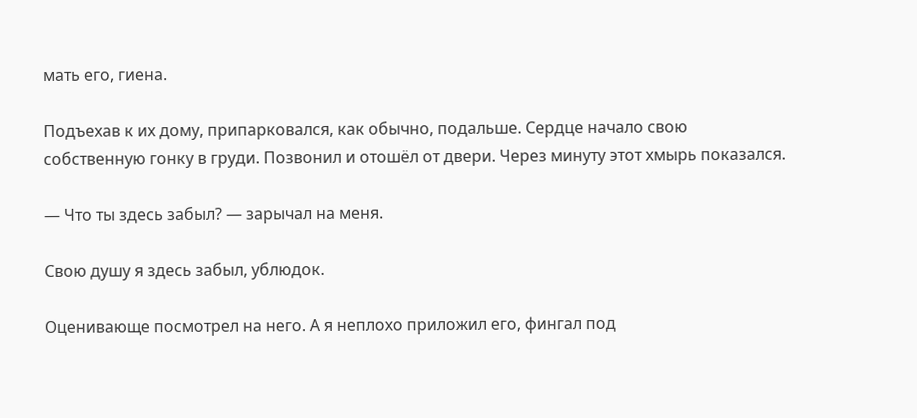мать его, гиена.

Подъехав к их дому, припарковался, как обычно, подальше. Сердце начало свою собственную гонку в груди. Позвонил и отошёл от двери. Через минуту этот хмырь показался.

— Что ты здесь забыл? — зарычал на меня.

Свою душу я здесь забыл, ублюдок.

Оценивающе посмотрел на него. А я неплохо приложил его, фингал под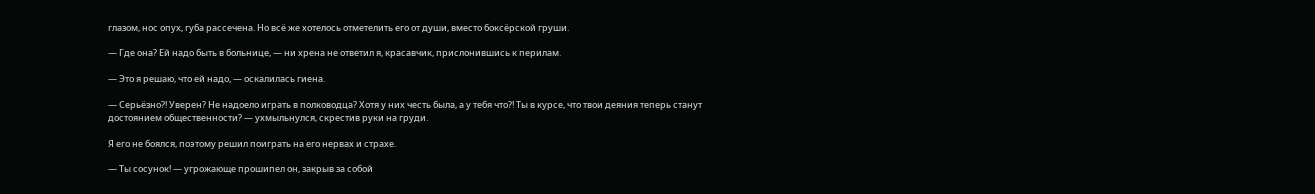глазом, нос опух, губа рассечена. Но всё же хотелось отметелить его от души, вместо боксёрской груши.

— Где она? Ей надо быть в больнице, — ни хрена не ответил я, красавчик, прислонившись к перилам.

— Это я решаю, что ей надо, — оскалилась гиена.

— Серьёзно?! Уверен? Не надоело играть в полководца? Хотя у них честь была, а у тебя что?! Ты в курсе, что твои деяния теперь станут достоянием общественности? — ухмыльнулся, скрестив руки на груди.

Я его не боялся, поэтому решил поиграть на его нервах и страхе.

— Ты сосунок! — угрожающе прошипел он, закрыв за собой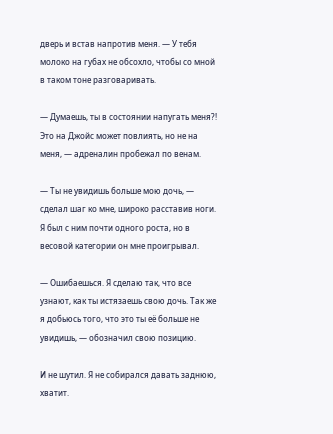дверь и встав напротив меня. — У тебя молоко на губах не обсохло, чтобы со мной в таком тоне разговаривать.

— Думаешь, ты в состоянии напугать меня?! Это на Джойс может повлиять, но не на меня, — адреналин пробежал по венам.

— Ты не увидишь больше мою дочь, — сделал шаг ко мне, широко расставив ноги. Я был с ним почти одного роста, но в весовой категории он мне проигрывал.

— Ошибаешься. Я сделаю так, что все узнают, как ты истязаешь свою дочь. Так же я добьюсь того, что это ты её больше не увидишь, — обозначил свою позицию.

И не шутил. Я не собирался давать заднюю, хватит.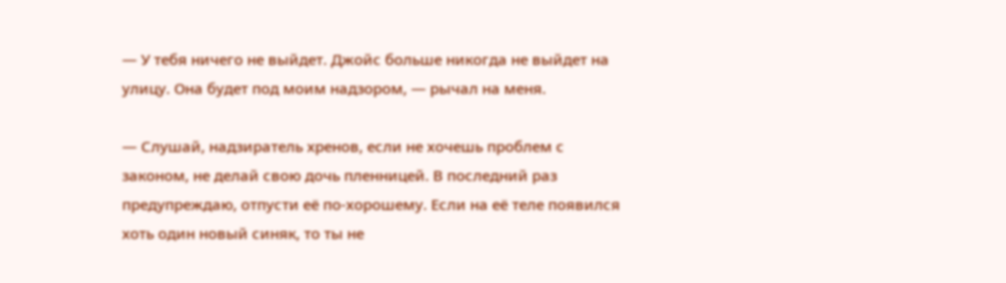— У тебя ничего не выйдет. Джойс больше никогда не выйдет на улицу. Она будет под моим надзором, — рычал на меня.

— Слушай, надзиратель хренов, если не хочешь проблем с законом, не делай свою дочь пленницей. В последний раз предупреждаю, отпусти её по-хорошему. Если на её теле появился хоть один новый синяк, то ты не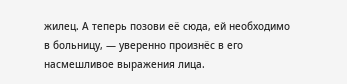жилец. А теперь позови её сюда, ей необходимо в больницу, — уверенно произнёс в его насмешливое выражения лица.